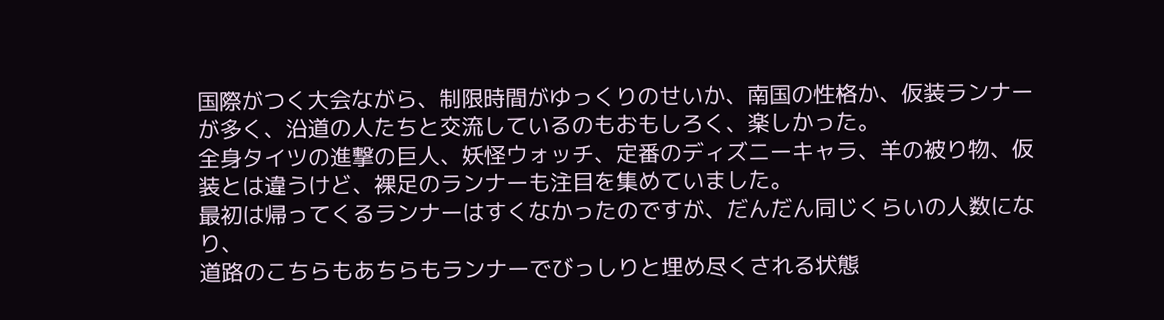国際がつく大会ながら、制限時間がゆっくりのせいか、南国の性格か、仮装ランナーが多く、沿道の人たちと交流しているのもおもしろく、楽しかった。
全身タイツの進撃の巨人、妖怪ウォッチ、定番のディズニーキャラ、羊の被り物、仮装とは違うけど、裸足のランナーも注目を集めていました。
最初は帰ってくるランナーはすくなかったのですが、だんだん同じくらいの人数になり、
道路のこちらもあちらもランナーでびっしりと埋め尽くされる状態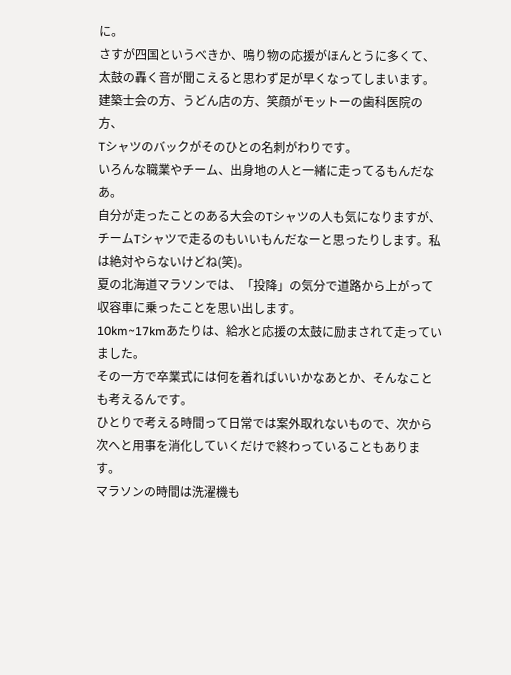に。
さすが四国というべきか、鳴り物の応援がほんとうに多くて、
太鼓の轟く音が聞こえると思わず足が早くなってしまいます。
建築士会の方、うどん店の方、笑顔がモットーの歯科医院の方、
Tシャツのバックがそのひとの名刺がわりです。
いろんな職業やチーム、出身地の人と一緒に走ってるもんだなあ。
自分が走ったことのある大会のTシャツの人も気になりますが、チームTシャツで走るのもいいもんだなーと思ったりします。私は絶対やらないけどね(笑)。
夏の北海道マラソンでは、「投降」の気分で道路から上がって収容車に乗ったことを思い出します。
10km~17kmあたりは、給水と応援の太鼓に励まされて走っていました。
その一方で卒業式には何を着ればいいかなあとか、そんなことも考えるんです。
ひとりで考える時間って日常では案外取れないもので、次から次へと用事を消化していくだけで終わっていることもあります。
マラソンの時間は洗濯機も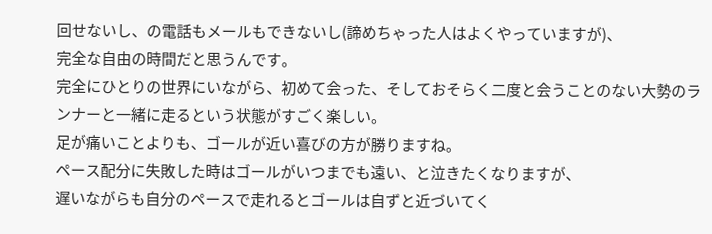回せないし、の電話もメールもできないし(諦めちゃった人はよくやっていますが)、
完全な自由の時間だと思うんです。
完全にひとりの世界にいながら、初めて会った、そしておそらく二度と会うことのない大勢のランナーと一緒に走るという状態がすごく楽しい。
足が痛いことよりも、ゴールが近い喜びの方が勝りますね。
ペース配分に失敗した時はゴールがいつまでも遠い、と泣きたくなりますが、
遅いながらも自分のペースで走れるとゴールは自ずと近づいてく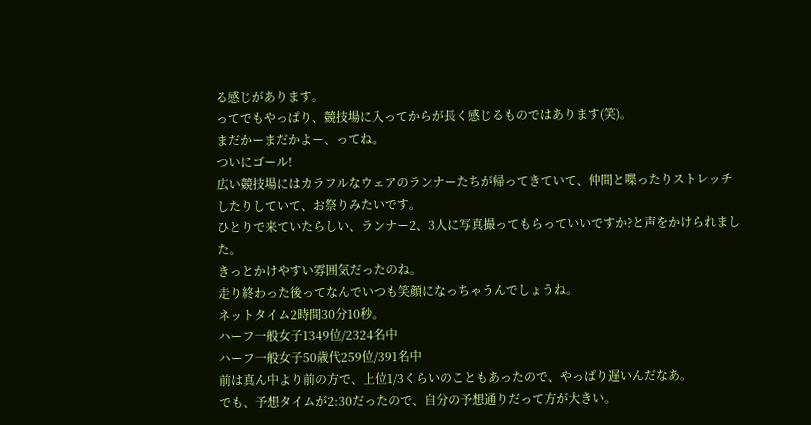る感じがあります。
ってでもやっぱり、競技場に入ってからが長く感じるものではあります(笑)。
まだかーまだかよー、ってね。
ついにゴール!
広い競技場にはカラフルなウェアのランナーたちが帰ってきていて、仲間と喋ったりストレッチしたりしていて、お祭りみたいです。
ひとりで来ていたらしい、ランナー2、3人に写真撮ってもらっていいですか?と声をかけられました。
きっとかけやすい雰囲気だったのね。
走り終わった後ってなんでいつも笑顔になっちゃうんでしょうね。
ネットタイム2時間30分10秒。
ハーフ一般女子1349位/2324名中
ハーフ一般女子50歳代259位/391名中
前は真ん中より前の方で、上位1/3くらいのこともあったので、やっぱり遅いんだなあ。
でも、予想タイムが2:30だったので、自分の予想通りだって方が大きい。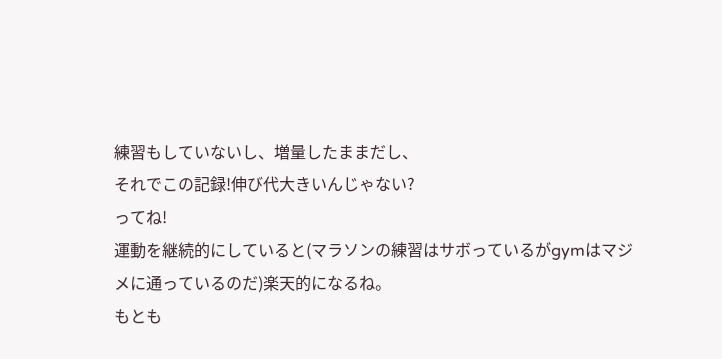練習もしていないし、増量したままだし、
それでこの記録!伸び代大きいんじゃない?
ってね!
運動を継続的にしていると(マラソンの練習はサボっているがgymはマジメに通っているのだ)楽天的になるね。
もとも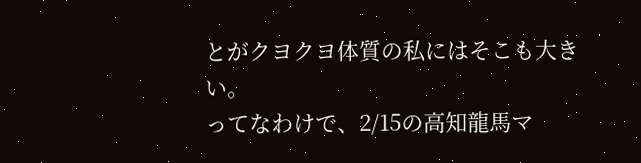とがクヨクヨ体質の私にはそこも大きい。
ってなわけで、2/15の高知龍馬マ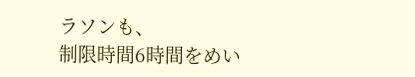ラソンも、
制限時間6時間をめい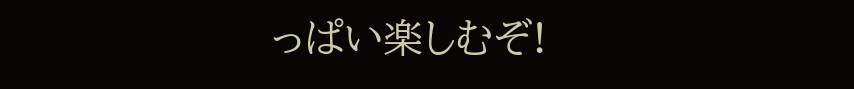っぱい楽しむぞ!